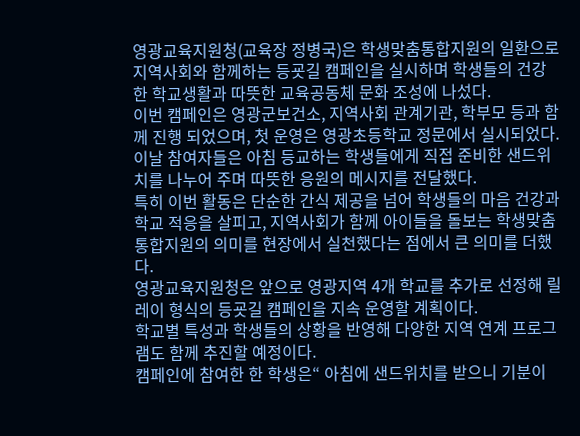영광교육지원청(교육장 정병국)은 학생맞춤통합지원의 일환으로 지역사회와 함께하는 등굣길 캠페인을 실시하며 학생들의 건강한 학교생활과 따뜻한 교육공동체 문화 조성에 나섰다.
이번 캠페인은 영광군보건소, 지역사회 관계기관, 학부모 등과 함께 진행 되었으며, 첫 운영은 영광초등학교 정문에서 실시되었다.
이날 참여자들은 아침 등교하는 학생들에게 직접 준비한 샌드위치를 나누어 주며 따뜻한 응원의 메시지를 전달했다.
특히 이번 활동은 단순한 간식 제공을 넘어 학생들의 마음 건강과 학교 적응을 살피고, 지역사회가 함께 아이들을 돌보는 학생맞춤통합지원의 의미를 현장에서 실천했다는 점에서 큰 의미를 더했다.
영광교육지원청은 앞으로 영광지역 4개 학교를 추가로 선정해 릴레이 형식의 등굣길 캠페인을 지속 운영할 계획이다.
학교별 특성과 학생들의 상황을 반영해 다양한 지역 연계 프로그램도 함께 추진할 예정이다.
캠페인에 참여한 한 학생은“ 아침에 샌드위치를 받으니 기분이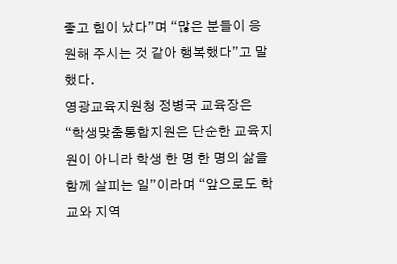좋고 힘이 났다”며 “많은 분들이 응원해 주시는 것 같아 행복했다”고 말했다.
영광교육지원청 정병국 교육장은 “학생맞춤통합지원은 단순한 교육지원이 아니라 학생 한 명 한 명의 삶을 함께 살피는 일”이라며 “앞으로도 학교와 지역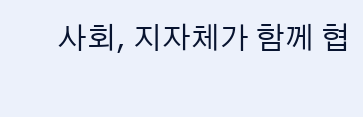사회, 지자체가 함께 협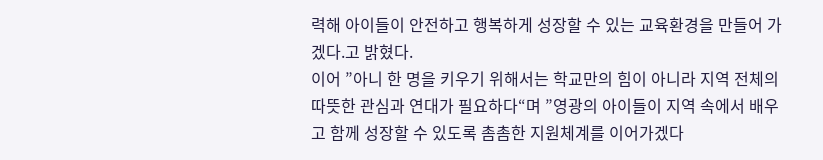력해 아이들이 안전하고 행복하게 성장할 수 있는 교육환경을 만들어 가겠다.고 밝혔다.
이어 ”아니 한 명을 키우기 위해서는 학교만의 힘이 아니라 지역 전체의 따뜻한 관심과 연대가 필요하다“며 ”영광의 아이들이 지역 속에서 배우고 함께 성장할 수 있도록 촘촘한 지원체계를 이어가겠다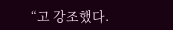“고 강조했다.